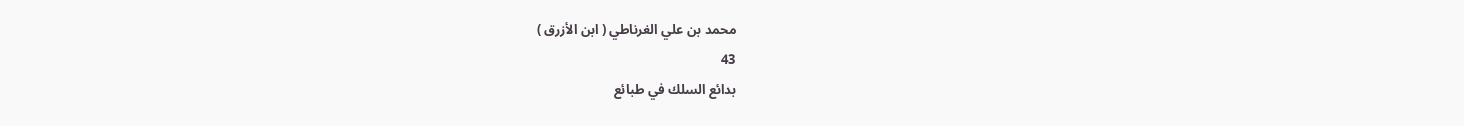محمد بن علي الغرناطي ( ابن الأزرق )
43
بدائع السلك في طبائع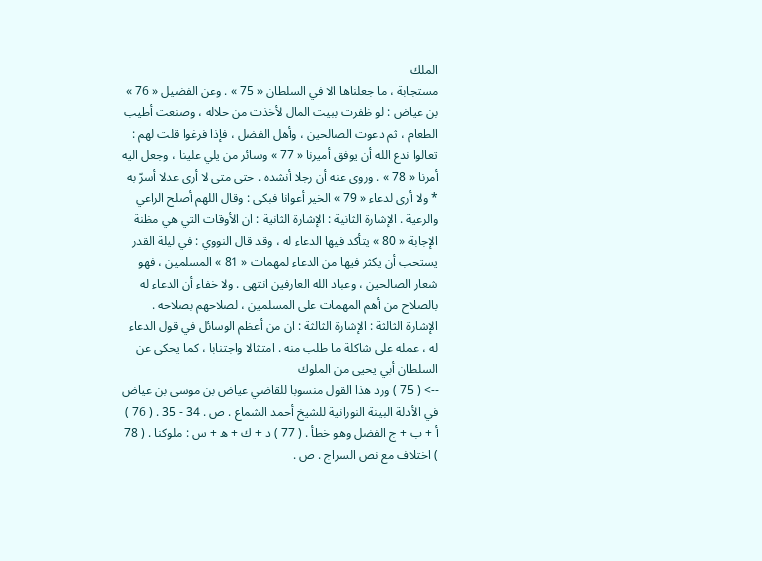الملك
مستجابة ، ما جعلناها الا في السلطان « 75 » . وعن الفضيل « 76 » بن عياض : لو ظفرت ببيت المال لأخذت من حلاله ، وصنعت أطيب الطعام ، ثم دعوت الصالحين ، وأهل الفضل ، فإذا فرغوا قلت لهم : تعالوا ندع الله أن يوفق أميرنا « 77 » وسائر من يلي علينا ، وجعل اليه أمرنا « 78 » . وروى عنه أن رجلا أنشده . حتى متى لا أرى عدلا أسرّ به * ولا أرى لدعاء « 79 » الخير أعوانا فبكى : وقال اللهم أصلح الراعي والرعية . الإشارة الثانية : الإشارة الثانية : ان الأوقات التي هي مظنة الإجابة « 80 » يتأكد فيها الدعاء له ، وقد قال النووي : في ليلة القدر يستحب أن يكثر فيها من الدعاء لمهمات « 81 » المسلمين ، فهو شعار الصالحين ، وعباد الله العارفين انتهى . ولا خفاء أن الدعاء له بالصلاح من أهم المهمات على المسلمين ، لصلاحهم بصلاحه . الإشارة الثالثة : الإشارة الثالثة : ان من أعظم الوسائل في قول الدعاء له ، عمله على شاكلة ما طلب منه . امتثالا واجتنابا ، كما يحكى عن السلطان أبي يحيى من الملوك
--> ( 75 ) ورد هذا القول منسوبا للقاضي عياض بن موسى بن عياض في الأدلة البينة النورانية للشيخ أحمد الشماع . ص . 34 - 35 . ( 76 ) أ + ب + ج الفضل وهو خطأ . ( 77 ) د + ك + ه + س : ملوكنا . ( 78 ) اختلاف مع نص السراج . ص .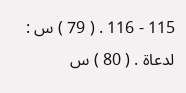115 - 116 . ( 79 ) س : لدعاة . ( 80 ) س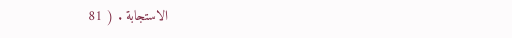الاستجابة . ( 81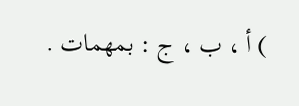) أ ، ب ، ج : بمهمات .